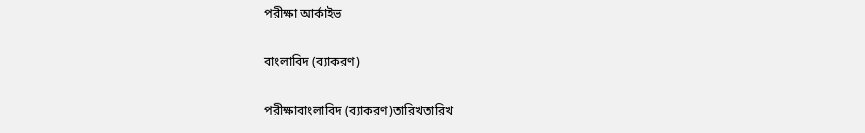পরীক্ষা আর্কাইভ

বাংলাবিদ (ব্যাকরণ)

পরীক্ষাবাংলাবিদ (ব্যাকরণ)তারিখতারিখ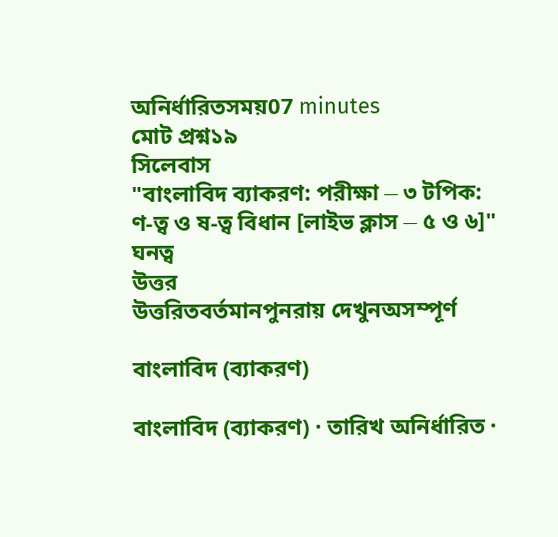অনির্ধারিতসময়07 minutes
মোট প্রশ্ন১৯
সিলেবাস
"বাংলাবিদ ব্যাকরণ: পরীক্ষা ⎯ ৩ টপিক: ণ-ত্ব ও ষ-ত্ব বিধান [লাইভ ক্লাস ⎯ ৫ ও ৬]"
ঘনত্ব
উত্তর
উত্তরিতবর্তমানপুনরায় দেখুনঅসম্পূর্ণ

বাংলাবিদ (ব্যাকরণ)

বাংলাবিদ (ব্যাকরণ) · তারিখ অনির্ধারিত ·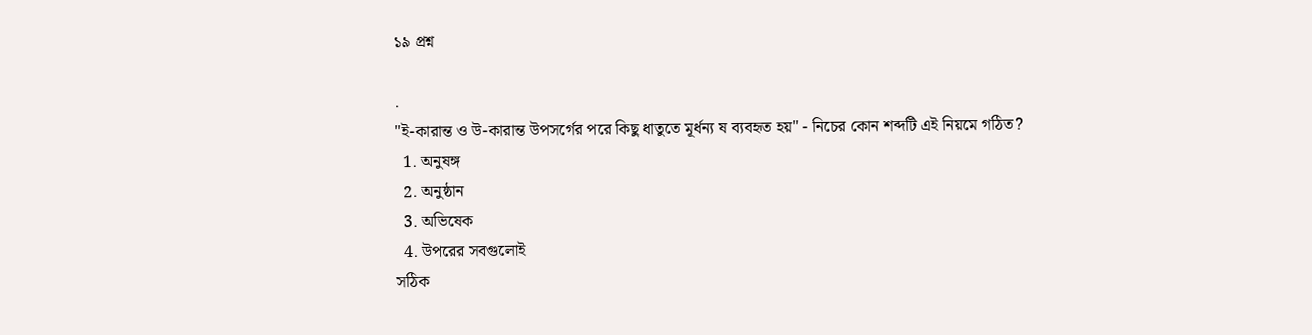১৯ প্রশ্ন

.
"ই-কারান্ত ও উ-কারান্ত উপসর্গের পরে কিছু ধাতুতে মূর্ধন্য ষ ব্যবহৃত হয়" - নিচের কোন শব্দটি এই নিয়মে গঠিত?
  1. অনুষঙ্গ
  2. অনুষ্ঠান
  3. অভিষেক
  4. উপরের সবগুলোই
সঠিক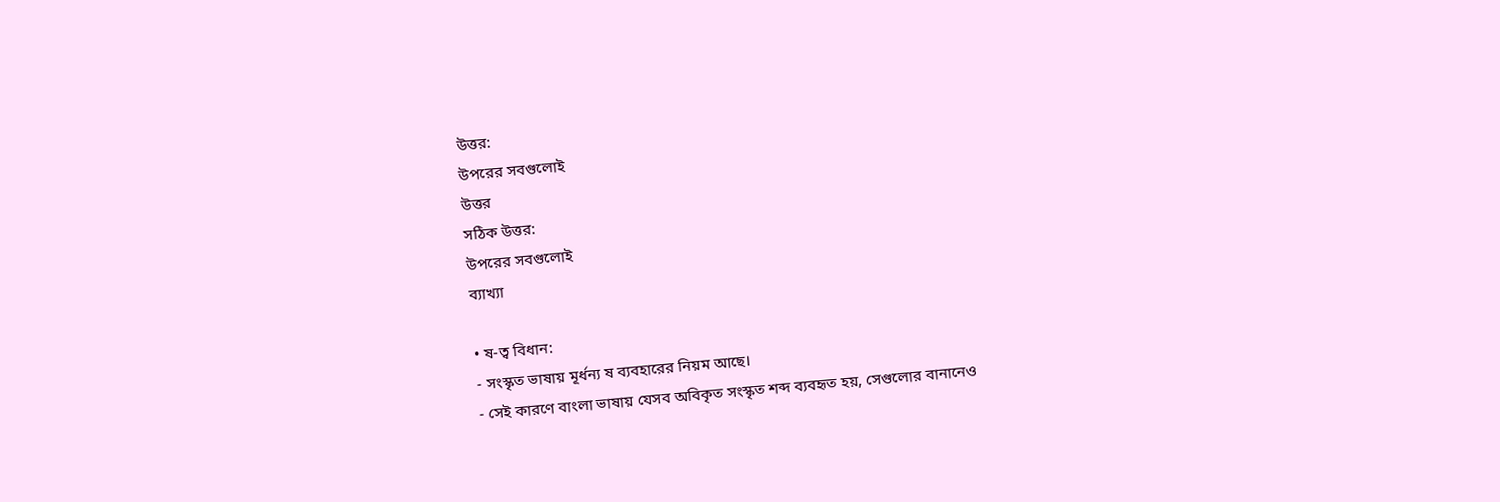উত্তর:
উপরের সবগুলোই
উত্তর
সঠিক উত্তর:
উপরের সবগুলোই
ব্যাখ্যা

• ষ-ত্ব বিধান:
- সংস্কৃত ভাষায় মূর্ধন্য ষ ব্যবহারের নিয়ম আছে।
- সেই কারণে বাংলা ভাষায় যেসব অবিকৃত সংস্কৃত শব্দ ব্যবহৃত হয়, সেগুলোর বানানেও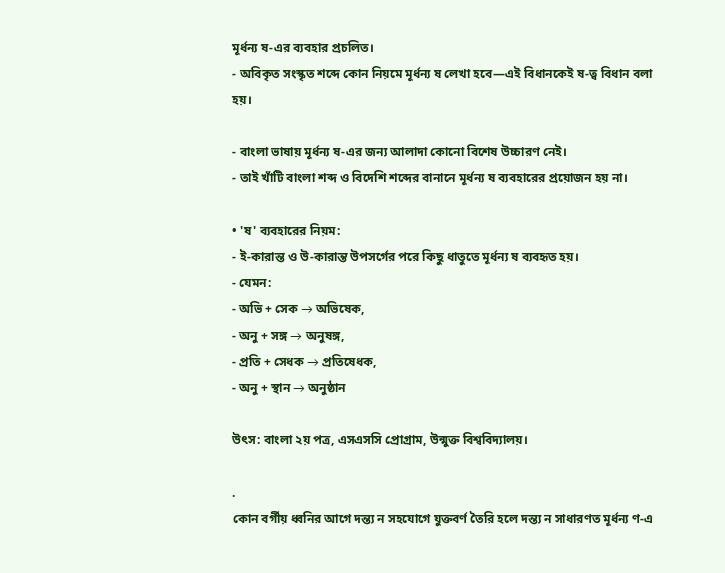মূর্ধন্য ষ-এর ব্যবহার প্রচলিত।
- অবিকৃত সংস্কৃত শব্দে কোন নিয়মে মূর্ধন্য ষ লেখা হবে—এই বিধানকেই ষ-ত্ব বিধান বলা হয়।

- বাংলা ভাষায় মূর্ধন্য ষ-এর জন্য আলাদা কোনো বিশেষ উচ্চারণ নেই।
- তাই খাঁটি বাংলা শব্দ ও বিদেশি শব্দের বানানে মূর্ধন্য ষ ব্যবহারের প্রয়োজন হয় না।

• 'ষ' ব্যবহারের নিয়ম:
- ই-কারান্ত ও উ-কারান্ত উপসর্গের পরে কিছু ধাতুতে মূর্ধন্য ষ ব্যবহৃত হয়।
- যেমন:
- অভি + সেক → অভিষেক,
- অনু + সঙ্গ → অনুষঙ্গ,
- প্রতি + সেধক → প্রতিষেধক,
- অনু + স্থান → অনুষ্ঠান

উৎস: বাংলা ২য় পত্র, এসএসসি প্রোগ্রাম, উন্মুক্ত বিশ্ববিদ্যালয়।

.
কোন বর্গীয় ধ্বনির আগে দন্ত্য ন সহযোগে যুক্তবর্ণ তৈরি হলে দন্ত্য ন সাধারণত মূর্ধন্য ণ-এ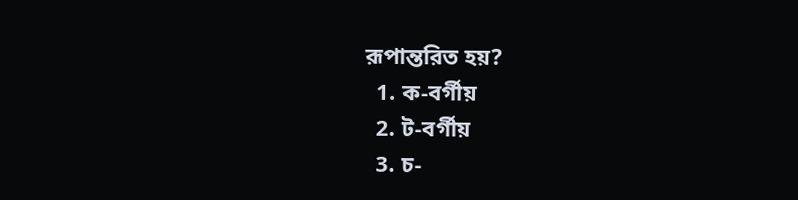রূপান্তরিত হয়?
  1. ক-বর্গীয়
  2. ট-বর্গীয়
  3. চ-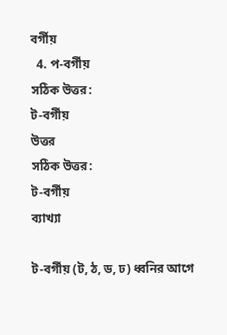বর্গীয়
  4. প-বর্গীয়
সঠিক উত্তর:
ট-বর্গীয়
উত্তর
সঠিক উত্তর:
ট-বর্গীয়
ব্যাখ্যা

ট-বর্গীয় (ট, ঠ, ড, ঢ) ধ্বনির আগে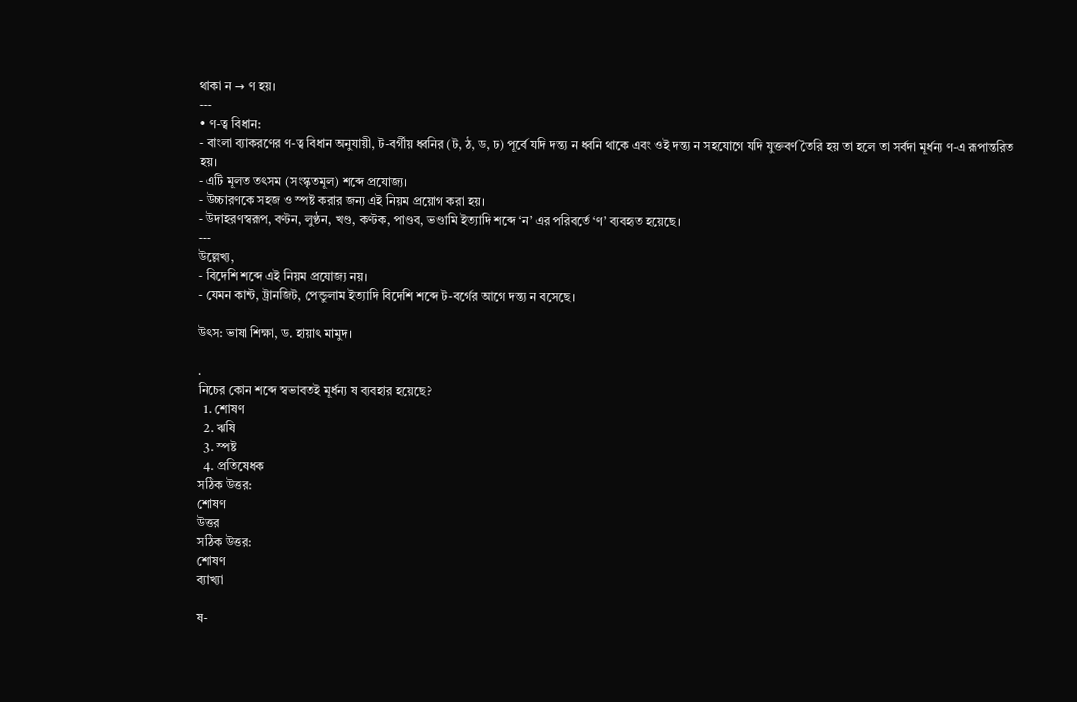থাকা ন → ণ হয়।
---
• ণ-ত্ব বিধান:
- বাংলা ব্যাকরণের ণ-ত্ব বিধান অনুযায়ী, ট-বর্গীয় ধ্বনির (ট, ঠ, ড, ঢ) পূর্বে যদি দন্ত্য ন ধ্বনি থাকে এবং ওই দন্ত্য ন সহযোগে যদি যুক্তবর্ণ তৈরি হয় তা হলে তা সর্বদা মূর্ধন্য ণ-এ রূপান্তরিত হয়।
- এটি মূলত তৎসম (সংস্কৃতমূল) শব্দে প্রযোজ্য।
- উচ্চারণকে সহজ ও স্পষ্ট করার জন্য এই নিয়ম প্রয়োগ করা হয়।
- উদাহরণস্বরূপ, বণ্টন, লুণ্ঠন, খণ্ড, কণ্টক, পাণ্ডব, ভণ্ডামি ইত্যাদি শব্দে ‘ন’ এর পরিবর্তে ‘ণ’ ব্যবহৃত হয়েছে।
---
উল্লেখ্য,
- বিদেশি শব্দে এই নিয়ম প্রযোজ্য নয়।
- যেমন কান্ট, ট্রানজিট, পেন্ডুলাম ইত্যাদি বিদেশি শব্দে ট-বর্গের আগে দন্ত্য ন বসেছে।

উৎস: ভাষা শিক্ষা, ড. হায়াৎ মামুদ।

.
নিচের কোন শব্দে স্বভাবতই মূর্ধন্য ষ ব্যবহার হয়েছে?
  1. শোষণ
  2. ঋষি
  3. স্পষ্ট
  4. প্রতিষেধক
সঠিক উত্তর:
শোষণ
উত্তর
সঠিক উত্তর:
শোষণ
ব্যাখ্যা

ষ-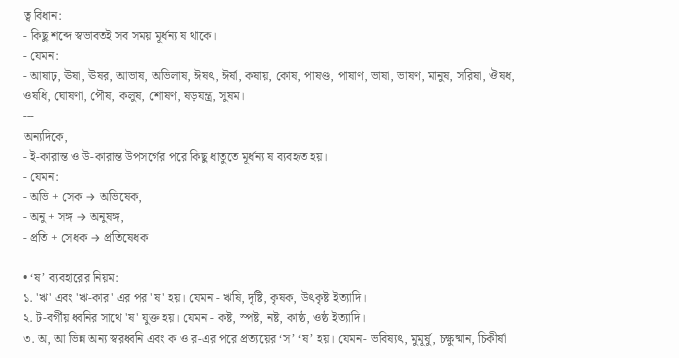ত্ব বিধান:
- কিছু শব্দে স্বভাবতই সব সময় মূর্ধন্য ষ থাকে।
- যেমন:
- আষাঢ়, ঊষা, ঊষর, আভাষ, অভিলাষ, ঈষৎ, ঈর্ষা, কষায়, কোষ, পাষণ্ড, পাষাণ, ভাষা, ভাষণ, মানুষ, সরিষা, ঔষধ, ওষধি, ঘোষণা, পৌষ, কলুষ, শোষণ, ষড়যন্ত্র, সুষম।
---
অন্যদিকে,
- ই-কারান্ত ও উ-কারান্ত উপসর্গের পরে কিছু ধাতুতে মূর্ধন্য ষ ব্যবহৃত হয়।
- যেমন:
- অভি + সেক → অভিষেক,
- অনু + সঙ্গ → অনুষঙ্গ,
- প্রতি + সেধক → প্রতিষেধক

• ‘ষ’ ব্যবহারের নিয়ম:
১. 'ঋ' এবং 'ঋ-কার' এর পর 'ষ' হয়। যেমন - ঋষি, দৃষ্টি, কৃষক, উৎকৃষ্ট ইত্যাদি।
২. ট-বর্গীয় ধ্বনির সাথে 'ষ' যুক্ত হয়। যেমন - কষ্ট, স্পষ্ট, নষ্ট, কাষ্ঠ, ওষ্ঠ ইত্যাদি।
৩. অ, আ ভিন্ন অন্য স্বরধ্বনি এবং ক ও র-এর পরে প্রত্যয়ের ‘স’ ‘ষ’ হয়। যেমন- ভবিষ্যৎ, মুমূর্ষু, চক্ষুষ্মান, চিকীর্ষা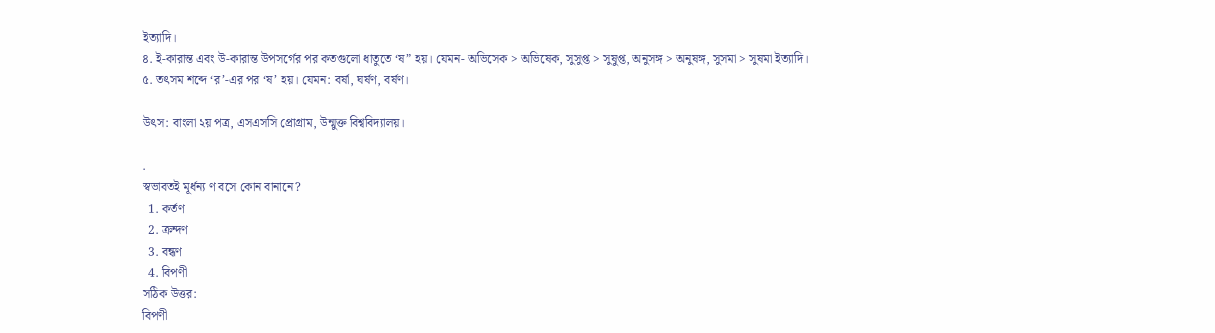ইত্যাদি।
৪. ই-কারান্ত এবং উ-কারান্ত উপসর্গের পর কতগুলো ধাতুতে ‘ষ” হয়। যেমন- অভিসেক > অভিষেক, সুসুপ্ত > সুষুপ্ত, অনুসঙ্গ > অনুষঙ্গ, সুসমা > সুষমা ইত্যাদি।
৫. তৎসম শব্দে ‘র’-এর পর ‘ষ’ হয়। যেমন: বর্ষা, ঘর্ষণ, বর্ষণ।

উৎস: বাংলা ২য় পত্র, এসএসসি প্রোগ্রাম, উন্মুক্ত বিশ্ববিদ্যালয়।

.
স্বভাবতই মূর্ধন্য ণ বসে কোন বানানে?
  1. কর্তণ
  2. ক্রন্দণ
  3. বন্ধণ
  4. বিপণী
সঠিক উত্তর:
বিপণী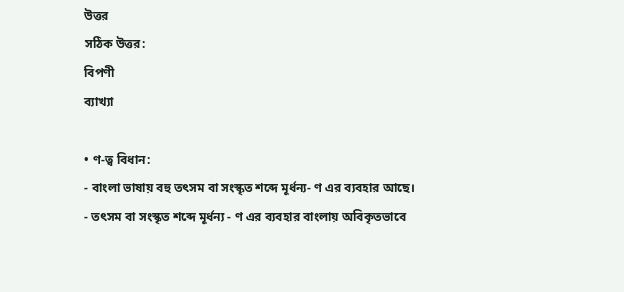উত্তর
সঠিক উত্তর:
বিপণী
ব্যাখ্যা

• ণ-ত্ব বিধান:
- বাংলা ভাষায় বহু তৎসম বা সংস্কৃত শব্দে মূর্ধন্য- ণ এর ব্যবহার আছে।
- তৎসম বা সংস্কৃত শব্দে মূর্ধন্য - ণ এর ব্যবহার বাংলায় অবিকৃতভাবে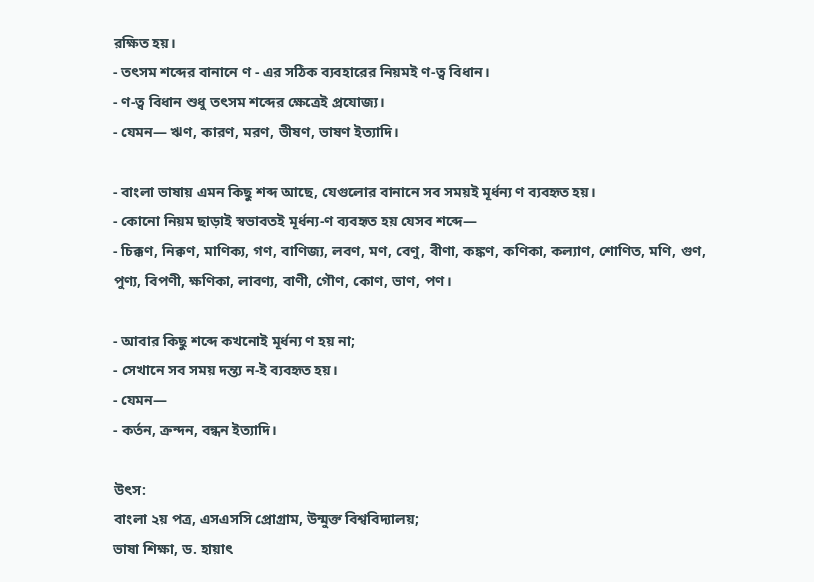রক্ষিত হয়।
- তৎসম শব্দের বানানে ণ - এর সঠিক ব্যবহারের নিয়মই ণ-ত্ব বিধান।
- ণ-ত্ব বিধান শুধু তৎসম শব্দের ক্ষেত্রেই প্রযোজ্য।
- যেমন— ঋণ, কারণ, মরণ, ভীষণ, ভাষণ ইত্যাদি।

- বাংলা ভাষায় এমন কিছু শব্দ আছে, যেগুলোর বানানে সব সময়ই মূর্ধন্য ণ ব্যবহৃত হয়।
- কোনো নিয়ম ছাড়াই স্বভাবতই মূর্ধন্য-ণ ব্যবহৃত হয় যেসব শব্দে—
- চিক্কণ, নিক্বণ, মাণিক্য, গণ, বাণিজ্য, লবণ, মণ, বেণু, বীণা, কঙ্কণ, কণিকা, কল্যাণ, শোণিত, মণি, গুণ, পুণ্য, বিপণী, ক্ষণিকা, লাবণ্য, বাণী, গৌণ, কোণ, ভাণ, পণ।

- আবার কিছু শব্দে কখনোই মূর্ধন্য ণ হয় না;
- সেখানে সব সময় দন্ত্য ন-ই ব্যবহৃত হয়।
- যেমন—
- কর্তন, ক্রন্দন, বন্ধন ইত্যাদি।

উৎস:
বাংলা ২য় পত্র, এসএসসি প্রোগ্রাম, উন্মুক্ত বিশ্ববিদ্যালয়;
ভাষা শিক্ষা, ড. হায়াৎ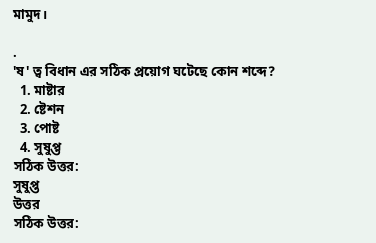মামুদ।

.
'ষ' ত্ব বিধান এর সঠিক প্রয়োগ ঘটেছে কোন শব্দে?
  1. মাষ্টার
  2. ষ্টেশন
  3. পোষ্ট
  4. সুষুপ্ত
সঠিক উত্তর:
সুষুপ্ত
উত্তর
সঠিক উত্তর: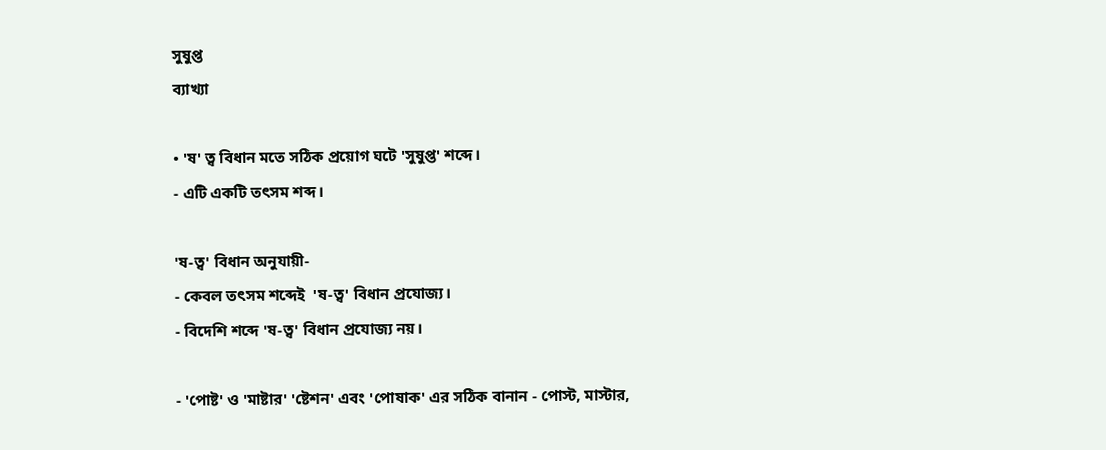সুষুপ্ত
ব্যাখ্যা

• 'ষ' ত্ব বিধান মতে সঠিক প্রয়োগ ঘটে 'সুষুপ্ত' শব্দে।
- এটি একটি তৎসম শব্দ।

'ষ-ত্ব' বিধান অনুযায়ী-
- কেবল তৎসম শব্দেই  'ষ-ত্ব' বিধান প্রযোজ্য।
- বিদেশি শব্দে 'ষ-ত্ব' বিধান প্রযোজ্য নয়।

- 'পোষ্ট' ও 'মাষ্টার' 'ষ্টেশন' এবং 'পোষাক' এর সঠিক বানান - পোস্ট, মাস্টার,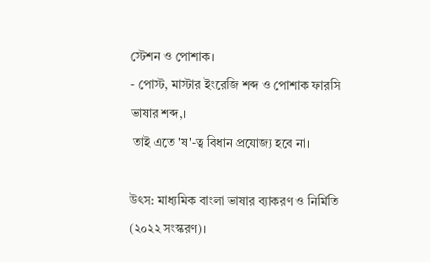স্টেশন ও পোশাক।
- পোস্ট, মাস্টার ইংরেজি শব্দ ও পোশাক ফারসি ভাষার শব্দ,।
 তাই এতে 'ষ'-ত্ব বিধান প্রযোজ্য হবে না।

উৎস: মাধ্যমিক বাংলা ভাষার ব্যাকরণ ও নির্মিতি (২০২২ সংস্করণ)।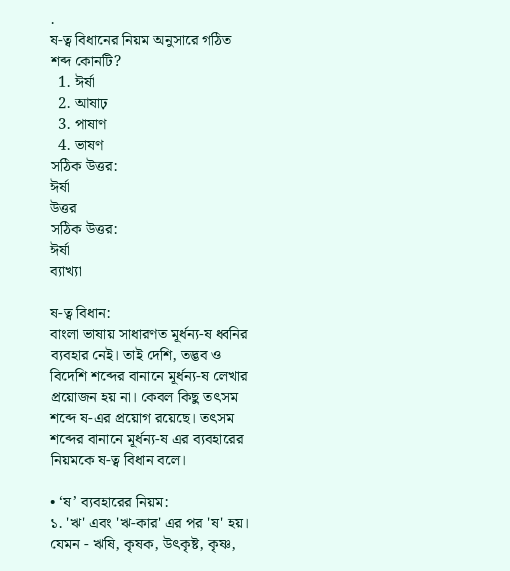.
ষ-ত্ব বিধানের নিয়ম অনুসারে গঠিত শব্দ কোনটি?
  1. ঈর্ষা
  2. আষাঢ়
  3. পাষাণ
  4. ভাষণ
সঠিক উত্তর:
ঈর্ষা
উত্তর
সঠিক উত্তর:
ঈর্ষা
ব্যাখ্যা

ষ-ত্ব বিধান:
বাংলা ভাষায় সাধারণত মূর্ধন্য-ষ ধ্বনির ব্যবহার নেই। তাই দেশি, তদ্ভব ও বিদেশি শব্দের বানানে মূর্ধন্য-ষ লেখার প্রয়োজন হয় না। কেবল কিছু তৎসম শব্দে ষ-এর প্রয়োগ রয়েছে। তৎসম শব্দের বানানে মূর্ধন্য-ষ এর ব্যবহারের নিয়মকে ষ-ত্ব বিধান বলে।

• ‘ষ’ ব্যবহারের নিয়ম:
১. 'ঋ' এবং 'ঋ-কার' এর পর 'ষ' হয়। যেমন - ঋষি, কৃষক, উৎকৃষ্ট, কৃষ্ণ,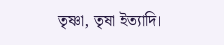তৃষ্ণা, তৃষা ইত্যাদি।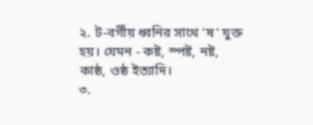২. ট-বর্গীয় ধ্বনির সাথে 'ষ' যুক্ত হয়। যেমন - কষ্ট, স্পষ্ট, নষ্ট, কাষ্ঠ, ওষ্ঠ ইত্যাদি।
৩.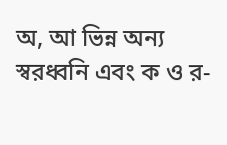অ, আ ভিন্ন অন্য স্বরধ্বনি এবং ক ও র-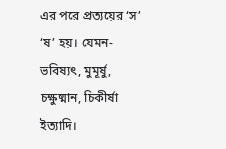এর পরে প্রত্যয়ের ‘স’ ‘ষ’ হয়। যেমন- ভবিষ্যৎ, মুমূর্ষু, চক্ষুষ্মান, চিকীর্ষা ইত্যাদি।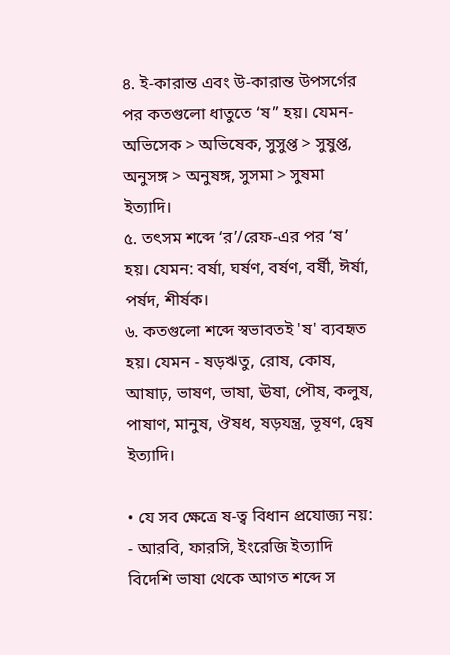৪. ই-কারান্ত এবং উ-কারান্ত উপসর্গের পর কতগুলো ধাতুতে ‘ষ” হয়। যেমন- অভিসেক > অভিষেক, সুসুপ্ত > সুষুপ্ত, অনুসঙ্গ > অনুষঙ্গ, সুসমা > সুষমা ইত্যাদি।
৫. তৎসম শব্দে ‘র’/রেফ-এর পর ‘ষ’ হয়। যেমন: বর্ষা, ঘর্ষণ, বর্ষণ, বর্ষী, ঈর্ষা, পর্ষদ, শীর্ষক।
৬. কতগুলো শব্দে স্বভাবতই 'ষ' ব্যবহৃত হয়। যেমন - ষড়ঋতু, রোষ, কোষ, আষাঢ়, ভাষণ, ভাষা, ঊষা, পৌষ, কলুষ, পাষাণ, মানুষ, ঔষধ, ষড়যন্ত্র, ভূষণ, দ্বেষ ইত্যাদি।

• যে সব ক্ষেত্রে ষ-ত্ব বিধান প্রযোজ্য নয়:
- আরবি, ফারসি, ইংরেজি ইত্যাদি বিদেশি ভাষা থেকে আগত শব্দে স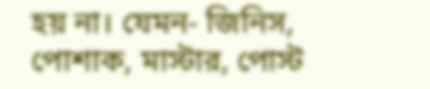হয় না। যেমন- জিনিস, পোশাক, মাস্টার, পোস্ট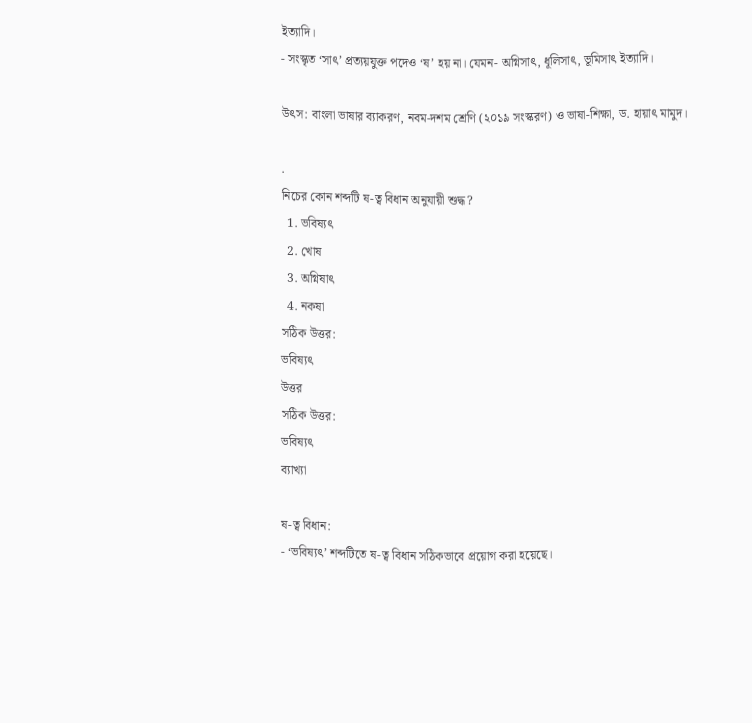ইত্যাদি।
- সংস্কৃত ‘সাৎ’ প্রত্যয়যুক্ত পদেও ‘ষ’ হয় না। যেমন- অগ্নিসাৎ, ধূলিসাৎ, ভূমিসাৎ ইত্যাদি।

উৎস: বাংলা ভাষার ব্যাকরণ, নবম-দশম শ্রেণি (২০১৯ সংস্করণ) ও ভাষা-শিক্ষা, ড. হায়াৎ মামুদ।

.
নিচের কোন শব্দটি ষ-ত্ব বিধান অনুযায়ী শুদ্ধ?
  1. ভবিষ্যৎ
  2. খোষ
  3. অগ্নিষাৎ
  4. নকষা
সঠিক উত্তর:
ভবিষ্যৎ
উত্তর
সঠিক উত্তর:
ভবিষ্যৎ
ব্যাখ্যা

ষ-ত্ব বিধান:
- ‘ভবিষ্যৎ’ শব্দটিতে ষ-ত্ব বিধান সঠিকভাবে প্রয়োগ করা হয়েছে।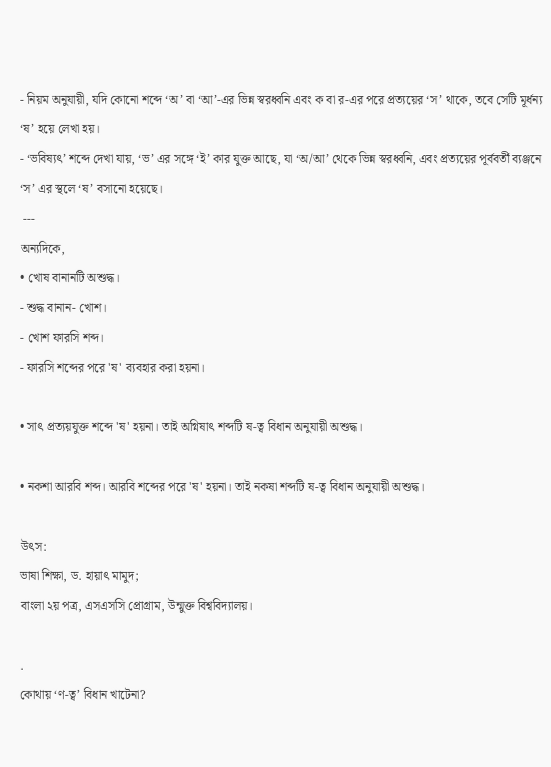- নিয়ম অনুযায়ী, যদি কোনো শব্দে ‘অ’ বা ‘আ’-এর ভিন্ন স্বরধ্বনি এবং ক বা র-এর পরে প্রত্যয়ের ‘স’ থাকে, তবে সেটি মূর্ধন্য ‘ষ’ হয়ে লেখা হয়।
- ‘ভবিষ্যৎ’ শব্দে দেখা যায়, ‘ভ’ এর সঙ্গে ‘ই’ কার যুক্ত আছে, যা ‘অ/আ’ থেকে ভিন্ন স্বরধ্বনি, এবং প্রত্যয়ের পূর্ববর্তী ব্যঞ্জনে ‘স’ এর স্থলে ‘ষ’ বসানো হয়েছে।
 ---
অন্যদিকে,
• খোষ বানানটি অশুদ্ধ।
- শুদ্ধ বানান- খোশ।
- খোশ ফারসি শব্দ।
- ফারসি শব্দের পরে 'ষ' ব্যবহার করা হয়না।

• সাৎ প্রত্যয়যুক্ত শব্দে 'ষ' হয়না। তাই অগ্নিষাৎ শব্দটি ষ-ত্ব বিধান অনুযায়ী অশুদ্ধ।

• নকশা আরবি শব্দ। আরবি শব্দের পরে 'ষ' হয়না। তাই নকষা শব্দটি ষ-ত্ব বিধান অনুযায়ী অশুদ্ধ।

উৎস:
ভাষা শিক্ষা, ড. হায়াৎ মামুদ;
বাংলা ২য় পত্র, এসএসসি প্রোগ্রাম, উন্মুক্ত বিশ্ববিদ্যালয়।

.
কোথায় ‘ণ-ত্ব’ বিধান খাটেনা?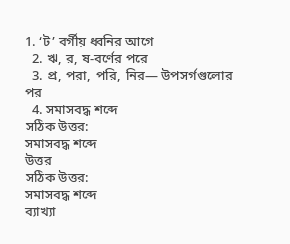1. ‘ট’ বর্গীয় ধ্বনির আগে
  2. ঋ, র, ষ-বর্ণের পরে
  3. প্র, পরা, পরি, নির— উপসর্গগুলোর পর
  4. সমাসবদ্ধ শব্দে
সঠিক উত্তর:
সমাসবদ্ধ শব্দে
উত্তর
সঠিক উত্তর:
সমাসবদ্ধ শব্দে
ব্যাখ্যা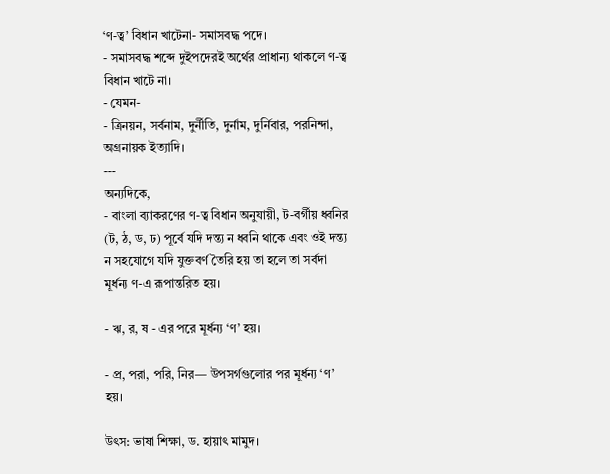‘ণ-ত্ব’ বিধান খাটেনা- সমাসবদ্ধ পদে।
- সমাসবদ্ধ শব্দে দুইপদেরই অর্থের প্রাধান্য থাকলে ণ-ত্ব বিধান খাটে না।
- যেমন-
- ত্রিনয়ন, সর্বনাম, দুর্নীতি, দুর্নাম, দুর্নিবার, পরনিন্দা, অগ্রনায়ক ইত্যাদি।
---
অন্যদিকে,
- বাংলা ব্যাকরণের ণ-ত্ব বিধান অনুযায়ী, ট-বর্গীয় ধ্বনির (ট, ঠ, ড, ঢ) পূর্বে যদি দন্ত্য ন ধ্বনি থাকে এবং ওই দন্ত্য ন সহযোগে যদি যুক্তবর্ণ তৈরি হয় তা হলে তা সর্বদা মূর্ধন্য ণ-এ রূপান্তরিত হয়।

- ঋ, র, ষ - এর পরে মূর্ধন্য ‘ণ’ হয়।

- প্র, পরা, পরি, নির— উপসর্গগুলোর পর মূর্ধন্য ‘ণ’ হয়।

উৎস: ভাষা শিক্ষা, ড. হায়াৎ মামুদ।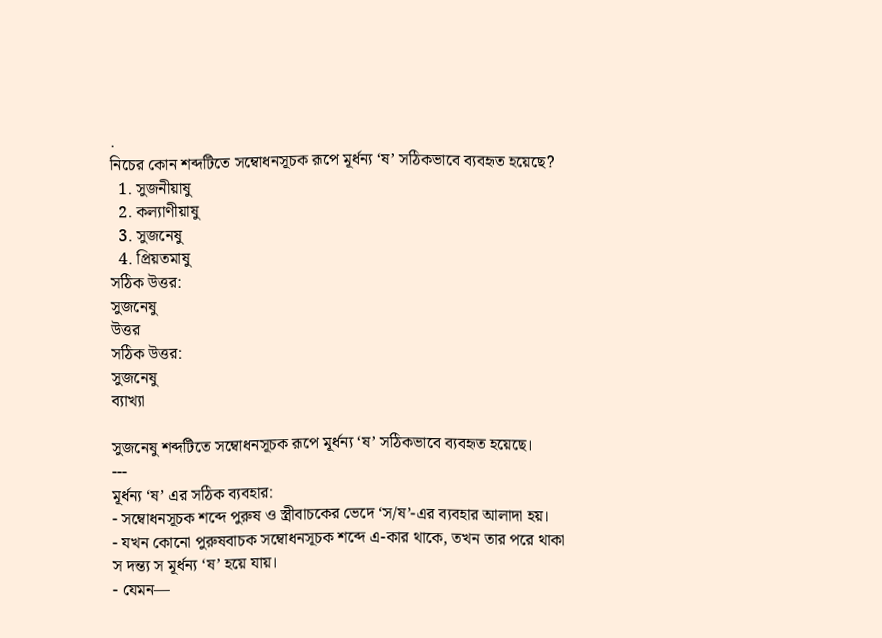.
নিচের কোন শব্দটিতে সম্বোধনসূচক রূপে মূর্ধন্য ‘ষ’ সঠিকভাবে ব্যবহৃত হয়েছে?
  1. সুজনীয়াষু
  2. কল্যাণীয়াষু
  3. সুজনেষু
  4. প্রিয়তমাষু
সঠিক উত্তর:
সুজনেষু
উত্তর
সঠিক উত্তর:
সুজনেষু
ব্যাখ্যা

সুজনেষু শব্দটিতে সম্বোধনসূচক রূপে মূর্ধন্য ‘ষ’ সঠিকভাবে ব্যবহৃত হয়েছে।
---
মূর্ধন্য ‘ষ’ এর সঠিক ব্যবহার:
- সম্বোধনসূচক শব্দে পুরুষ ও স্ত্রীবাচকের ভেদে ‘স/ষ’-এর ব্যবহার আলাদা হয়।
- যখন কোনো পুরুষবাচক সম্বোধনসূচক শব্দে এ-কার থাকে, তখন তার পরে থাকা স দন্ত্য স মূর্ধন্য ‘ষ’ হয়ে যায়।
- যেমন—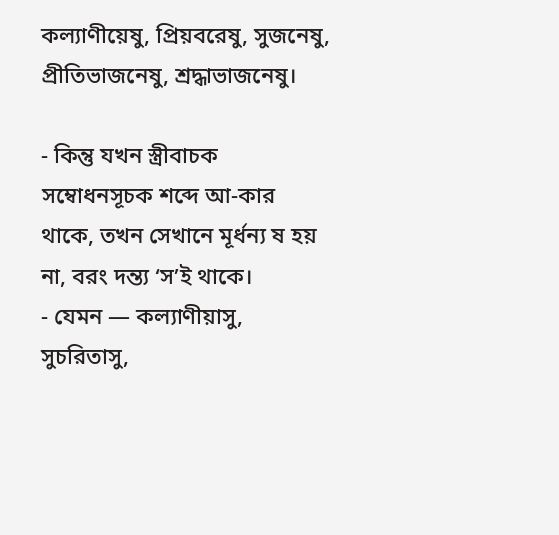কল্যাণীয়েষু, প্রিয়বরেষু, সুজনেষু, প্রীতিভাজনেষু, শ্রদ্ধাভাজনেষু।

- কিন্তু যখন স্ত্রীবাচক সম্বোধনসূচক শব্দে আ-কার থাকে, তখন সেখানে মূর্ধন্য ষ হয় না, বরং দন্ত্য ‘স’ই থাকে।
- যেমন — কল্যাণীয়াসু, সুচরিতাসু,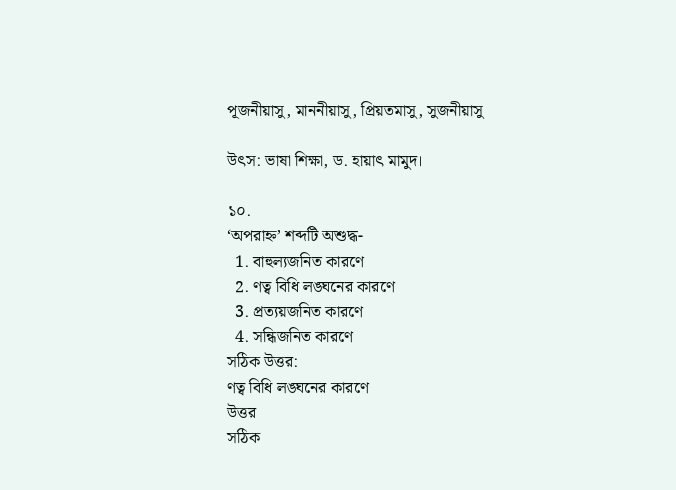পূজনীয়াসু, মাননীয়াসু, প্রিয়তমাসু, সুজনীয়াসু

উৎস: ভাষা শিক্ষা, ড. হায়াৎ মামুদ।

১০.
‘অপরাহ্ন’ শব্দটি অশুদ্ধ-
  1. বাহুল্যজনিত কারণে
  2. ণত্ব বিধি লঙ্ঘনের কারণে
  3. প্রত্যয়জনিত কারণে
  4. সন্ধিজনিত কারণে
সঠিক উত্তর:
ণত্ব বিধি লঙ্ঘনের কারণে
উত্তর
সঠিক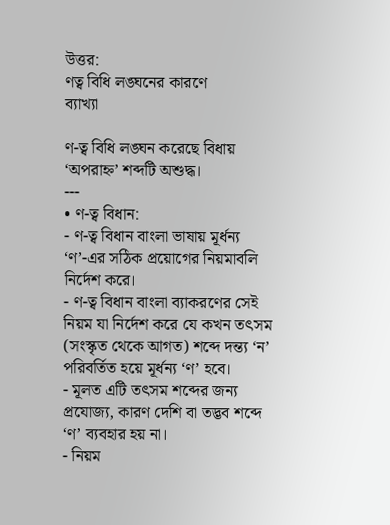উত্তর:
ণত্ব বিধি লঙ্ঘনের কারণে
ব্যাখ্যা

ণ-ত্ব বিধি লঙ্ঘন করেছে বিধায় ‘অপরাহ্ন’ শব্দটি অশুদ্ধ।
---
• ণ-ত্ব বিধান:
- ণ-ত্ব বিধান বাংলা ভাষায় মূর্ধন্য ‘ণ’-এর সঠিক প্রয়োগের নিয়মাবলি নির্দেশ করে।
- ণ-ত্ব বিধান বাংলা ব্যাকরণের সেই নিয়ম যা নির্দেশ করে যে কখন তৎসম (সংস্কৃত থেকে আগত) শব্দে দন্ত্য ‘ন’ পরিবর্তিত হয়ে মূর্ধন্য ‘ণ’ হবে।
- মূলত এটি তৎসম শব্দের জন্য প্রযোজ্য, কারণ দেশি বা তদ্ভব শব্দে ‘ণ’ ব্যবহার হয় না।
- নিয়ম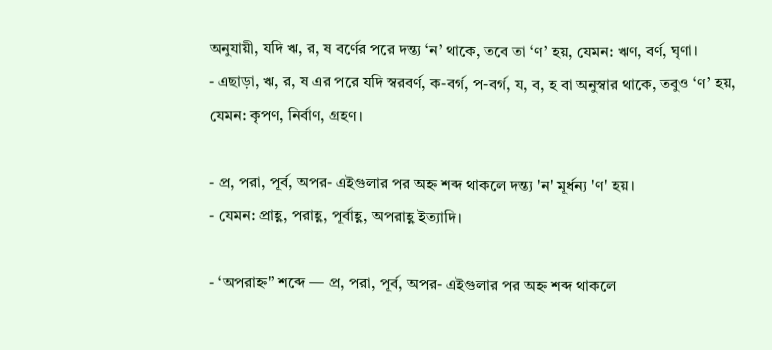অনুযায়ী, যদি ঋ, র, ষ বর্ণের পরে দন্ত্য ‘ন’ থাকে, তবে তা ‘ণ’ হয়, যেমন: ঋণ, বর্ণ, ঘৃণা।
- এছাড়া, ঋ, র, ষ এর পরে যদি স্বরবর্ণ, ক-বর্গ, প-বর্গ, য, ব, হ বা অনুস্বার থাকে, তবুও ‘ণ’ হয়, যেমন: কৃপণ, নির্বাণ, গ্রহণ।

- প্র, পরা, পূর্ব, অপর- এইগুলার পর অহ্ন শব্দ থাকলে দন্ত্য 'ন' মূর্ধন্য 'ণ' হয়।
- যেমন: প্রাহ্ণ, পরাহ্ণ, পূর্বাহ্ণ, অপরাহ্ণ ইত্যাদি।

- ‘অপরাহ্ন'’ শব্দে — প্র, পরা, পূর্ব, অপর- এইগুলার পর অহ্ন শব্দ থাকলে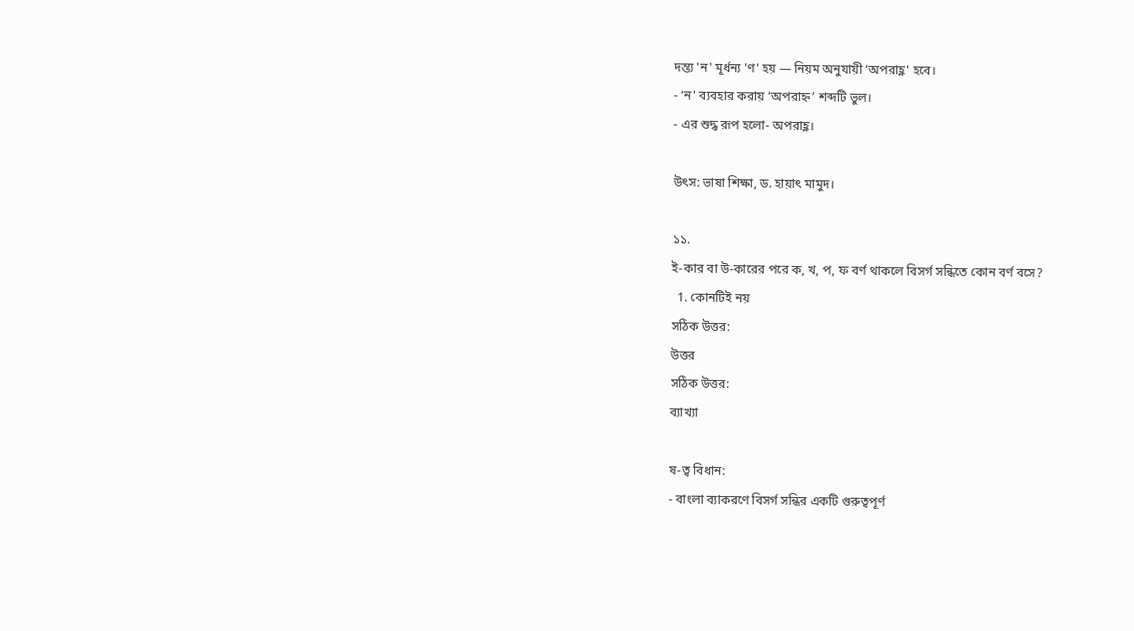দন্ত্য 'ন' মূর্ধন্য 'ণ' হয় — নিয়ম অনুযায়ী ‘অপরাহ্ণ' হবে।
- ‘ন' ব্যবহার করায় ‘অপরাহ্ন’ শব্দটি ভুল।
- এর শুদ্ধ রূপ হলো- অপরাহ্ণ।

উৎস: ভাষা শিক্ষা, ড. হায়াৎ মামুদ।

১১.
ই-কার বা উ-কারের পরে ক, খ, প, ফ বর্ণ থাকলে বিসর্গ সন্ধিতে কোন বর্ণ বসে?
  1. কোনটিই নয়
সঠিক উত্তর:
উত্তর
সঠিক উত্তর:
ব্যাখ্যা

ষ-ত্ব বিধান:
- বাংলা ব্যাকরণে বিসর্গ সন্ধির একটি গুরুত্বপূর্ণ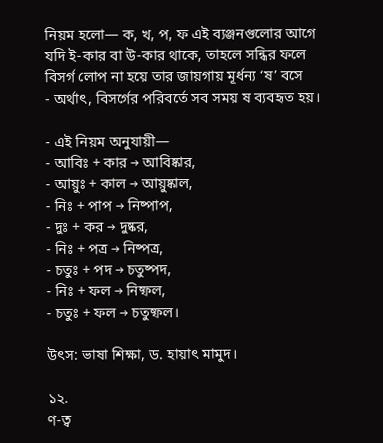নিয়ম হলো— ক, খ, প, ফ এই ব্যঞ্জনগুলোর আগে যদি ই-কার বা উ-কার থাকে, তাহলে সন্ধির ফলে বিসর্গ লোপ না হয়ে তার জায়গায় মূর্ধন্য ‘ষ’ বসে
- অর্থাৎ, বিসর্গের পরিবর্তে সব সময় ষ ব্যবহৃত হয়।

- এই নিয়ম অনুযায়ী—
- আবিঃ + কার → আবিষ্কার,
- আয়ুঃ + কাল → আয়ুষ্কাল,
- নিঃ + পাপ → নিষ্পাপ,
- দুঃ + কর → দুষ্কর,
- নিঃ + পত্র → নিষ্পত্র,
- চতুঃ + পদ → চতুষ্পদ,
- নিঃ + ফল → নিষ্ফল,
- চতুঃ + ফল → চতুষ্ফল।

উৎস: ভাষা শিক্ষা, ড. হায়াৎ মামুদ।

১২.
ণ-ত্ব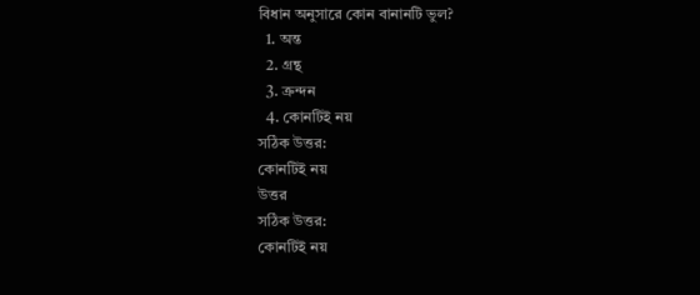বিধান অনুসারে কোন বানানটি ভুল?
  1. অন্ত
  2. গ্রন্থ
  3. ক্রন্দন
  4. কোনটিই নয়
সঠিক উত্তর:
কোনটিই নয়
উত্তর
সঠিক উত্তর:
কোনটিই নয়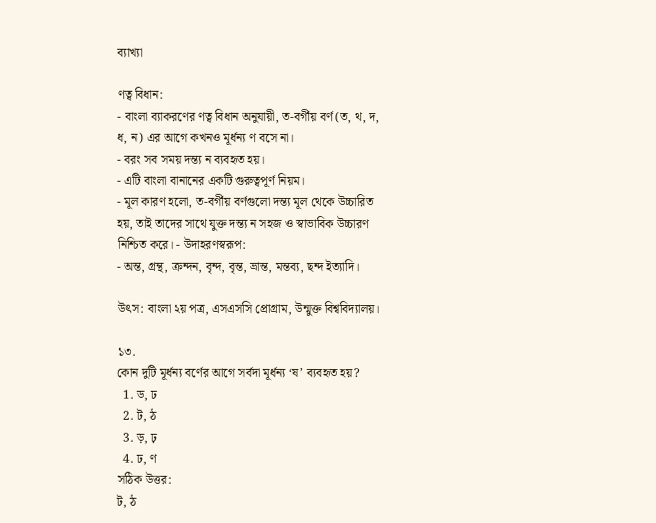ব্যাখ্যা

ণত্ব বিধান:
- বাংলা ব্যাকরণের ণত্ব বিধান অনুযায়ী, ত-বর্গীয় বর্ণ (ত, থ, দ, ধ, ন) এর আগে কখনও মূর্ধন্য ণ বসে না।
- বরং সব সময় দন্ত্য ন ব্যবহৃত হয়।
- এটি বাংলা বানানের একটি গুরুত্বপূর্ণ নিয়ম।
- মূল কারণ হলো, ত-বর্গীয় বর্ণগুলো দন্ত্য মূল থেকে উচ্চারিত হয়, তাই তাদের সাথে যুক্ত দন্ত্য ন সহজ ও স্বাভাবিক উচ্চারণ নিশ্চিত করে। - উদাহরণস্বরূপ:
- অন্ত, গ্রন্থ, ক্রন্দন, বৃন্দ, বৃন্ত, ভ্রান্ত, মন্তব্য, ছন্দ ইত্যাদি।

উৎস: বাংলা ২য় পত্র, এসএসসি প্রোগ্রাম, উন্মুক্ত বিশ্ববিদ্যালয়।

১৩.
কোন দুটি মূর্ধন্য বর্ণের আগে সর্বদা মূর্ধন্য ‘ষ’ ব্যবহৃত হয়?
  1. ড, ঢ
  2. ট, ঠ
  3. ড়, ঢ়
  4. ঢ, ণ
সঠিক উত্তর:
ট, ঠ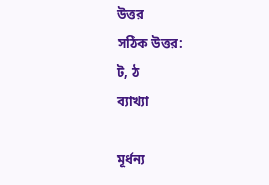উত্তর
সঠিক উত্তর:
ট, ঠ
ব্যাখ্যা

মূর্ধন্য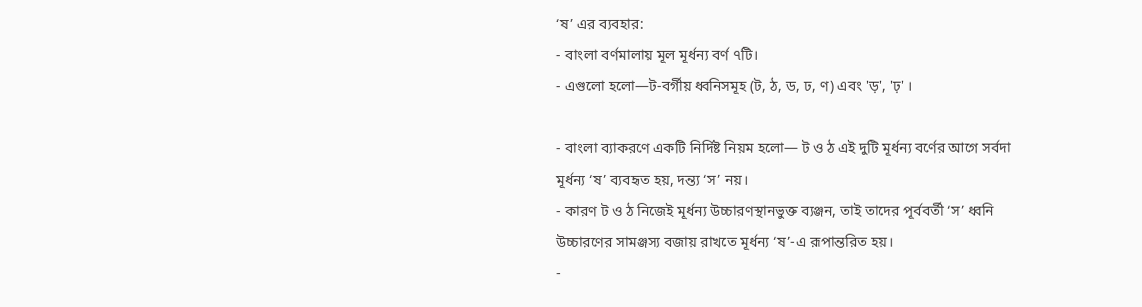‘ষ’ এর ব্যবহার:
- বাংলা বর্ণমালায় মূল মূর্ধন্য বর্ণ ৭টি।
- এগুলো হলো—ট-বর্গীয় ধ্বনিসমূহ (ট, ঠ, ড, ঢ, ণ) এবং 'ড়', 'ঢ়' ।

- বাংলা ব্যাকরণে একটি নির্দিষ্ট নিয়ম হলো— ট ও ঠ এই দুটি মূর্ধন্য বর্ণের আগে সর্বদা মূর্ধন্য ‘ষ’ ব্যবহৃত হয়, দন্ত্য ‘স’ নয়।
- কারণ ট ও ঠ নিজেই মূর্ধন্য উচ্চারণস্থানভুক্ত ব্যঞ্জন, তাই তাদের পূর্ববর্তী ‘স’ ধ্বনি উচ্চারণের সামঞ্জস্য বজায় রাখতে মূর্ধন্য ‘ষ’-এ রূপান্তরিত হয়।
-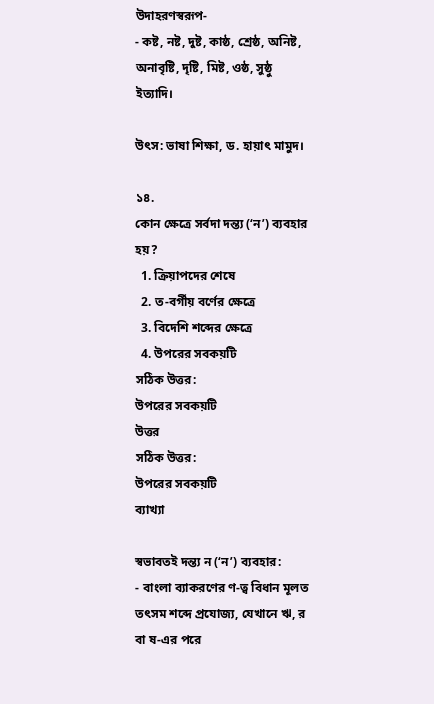উদাহরণস্বরূপ-
- কষ্ট, নষ্ট, দুষ্ট, কাষ্ঠ, শ্রেষ্ঠ, অনিষ্ট, অনাবৃষ্টি, দৃষ্টি, মিষ্ট, ওষ্ঠ, সুষ্ঠু ইত্যাদি।

উৎস: ভাষা শিক্ষা, ড. হায়াৎ মামুদ।

১৪.
কোন ক্ষেত্রে সর্বদা দন্ত্য (‘ন’) ব্যবহার হয়?
  1. ক্রিয়াপদের শেষে
  2. ত-বর্গীয় বর্ণের ক্ষেত্রে
  3. বিদেশি শব্দের ক্ষেত্রে
  4. উপরের সবকয়টি
সঠিক উত্তর:
উপরের সবকয়টি
উত্তর
সঠিক উত্তর:
উপরের সবকয়টি
ব্যাখ্যা

স্বভাবতই দন্ত্য ন (‘ন’) ব্যবহার:
- বাংলা ব্যাকরণের ণ-ত্ব বিধান মূলত তৎসম শব্দে প্রযোজ্য, যেখানে ঋ, র বা ষ-এর পরে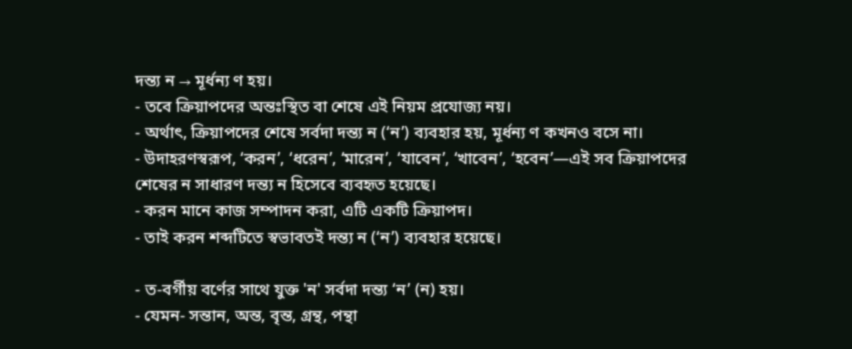দন্ত্য ন → মূর্ধন্য ণ হয়।
- তবে ক্রিয়াপদের অন্তঃস্থিত বা শেষে এই নিয়ম প্রযোজ্য নয়।
- অর্থাৎ, ক্রিয়াপদের শেষে সর্বদা দন্ত্য ন (‘ন’) ব্যবহার হয়, মূর্ধন্য ণ কখনও বসে না।
- উদাহরণস্বরূপ, ‘করন’, ‘ধরেন’, ‘মারেন’, ‘যাবেন’, ‘খাবেন’, ‘হবেন’—এই সব ক্রিয়াপদের শেষের ন সাধারণ দন্ত্য ন হিসেবে ব্যবহৃত হয়েছে।
- করন মানে কাজ সম্পাদন করা, এটি একটি ক্রিয়াপদ।
- তাই করন শব্দটিতে স্বভাবতই দন্ত্য ন (‘ন’) ব্যবহার হয়েছে।

- ত-বর্গীয় বর্ণের সাথে যুক্ত 'ন' সর্বদা দন্ত্য ‘ন’ (ন) হয়।
- যেমন- সন্তান, অন্ত, বৃন্ত, গ্রন্থ, পন্থা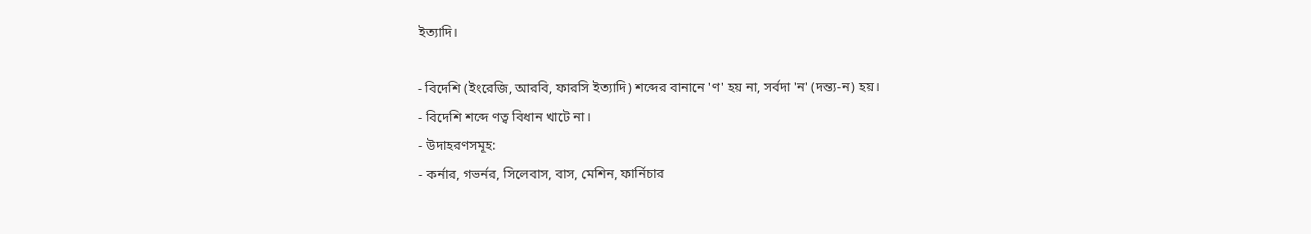ইত্যাদি।

- বিদেশি (ইংরেজি, আরবি, ফারসি ইত্যাদি) শব্দের বানানে 'ণ' হয় না, সর্বদা 'ন' (দন্ত্য-ন) হয়।
- বিদেশি শব্দে ণত্ব বিধান খাটে না।
- উদাহরণসমূহ:
- কর্নার, গভর্নর, সিলেবাস, বাস, মেশিন, ফার্নিচার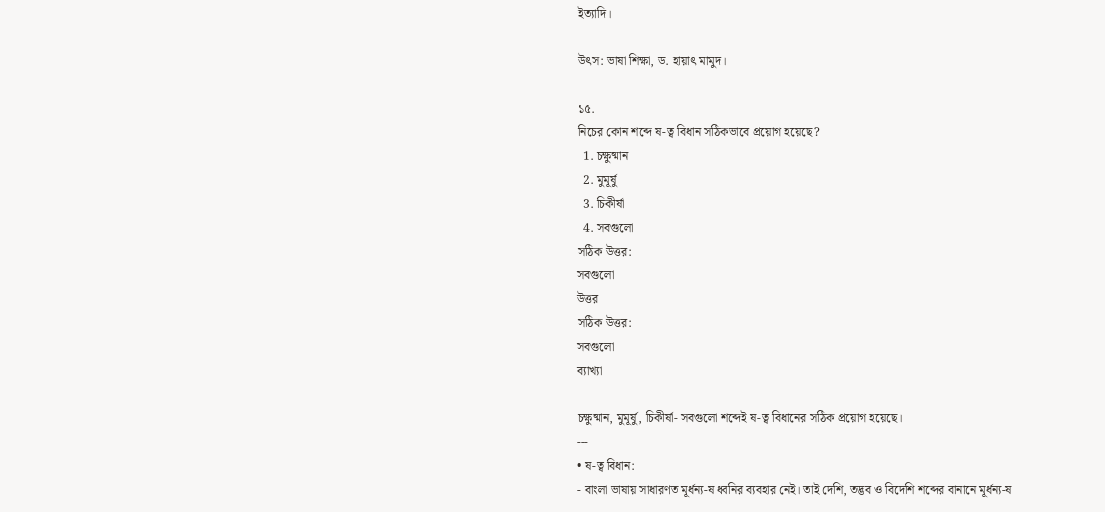ইত্যাদি।

উৎস: ভাষা শিক্ষা, ড. হায়াৎ মামুদ।

১৫.
নিচের কোন শব্দে ষ-ত্ব বিধান সঠিকভাবে প্রয়োগ হয়েছে?
  1. চক্ষুষ্মান
  2. মুমূর্ষু
  3. চিকীর্ষা
  4. সবগুলো
সঠিক উত্তর:
সবগুলো
উত্তর
সঠিক উত্তর:
সবগুলো
ব্যাখ্যা

চক্ষুষ্মান, মুমূর্ষু, চিকীর্ষা- সবগুলো শব্দেই ষ-ত্ব বিধানের সঠিক প্রয়োগ হয়েছে।
---
• ষ-ত্ব বিধান:
- বাংলা ভাষায় সাধারণত মূর্ধন্য-ষ ধ্বনির ব্যবহার নেই। তাই দেশি, তদ্ভব ও বিদেশি শব্দের বানানে মূর্ধন্য-ষ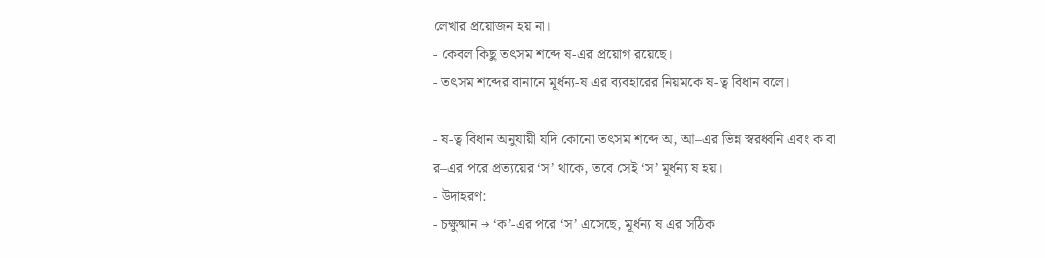লেখার প্রয়োজন হয় না।
- কেবল কিছু তৎসম শব্দে ষ-এর প্রয়োগ রয়েছে।
- তৎসম শব্দের বানানে মূর্ধন্য-ষ এর ব্যবহারের নিয়মকে ষ-ত্ব বিধান বলে।

- ষ-ত্ব বিধান অনুযায়ী যদি কোনো তৎসম শব্দে অ, আ–এর ভিন্ন স্বরধ্বনি এবং ক বা র–এর পরে প্রত্যয়ের ‘স’ থাকে, তবে সেই ‘স’ মূর্ধন্য ষ হয়।
- উদাহরণ:
- চক্ষুষ্মান → ‘ক’-এর পরে ‘স’ এসেছে, মূর্ধন্য ষ এর সঠিক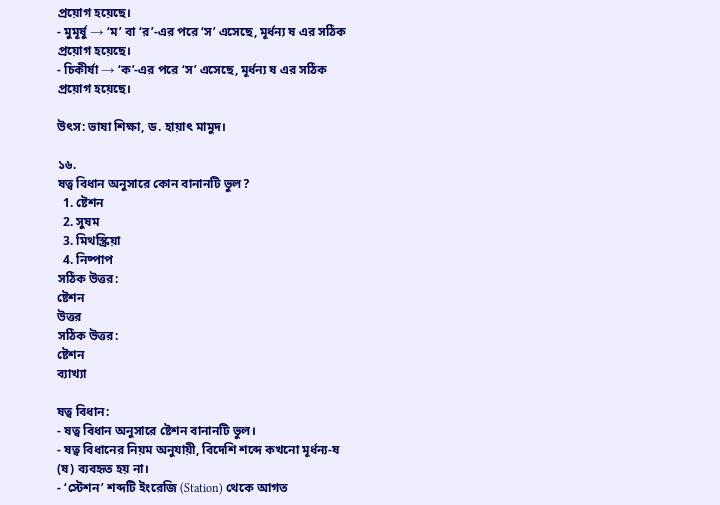প্রয়োগ হয়েছে।
- মুমূর্ষু → ‘ম’ বা ‘র’-এর পরে ‘স’ এসেছে, মূর্ধন্য ষ এর সঠিক প্রয়োগ হয়েছে।
- চিকীর্ষা → ‘ক’-এর পরে ‘স’ এসেছে, মূর্ধন্য ষ এর সঠিক প্রয়োগ হয়েছে।

উৎস: ভাষা শিক্ষা, ড. হায়াৎ মামুদ।

১৬.
ষত্ব বিধান অনুসারে কোন বানানটি ভুল?
  1. ষ্টেশন
  2. সুষম
  3. মিথস্ক্রিয়া
  4. নিষ্পাপ
সঠিক উত্তর:
ষ্টেশন
উত্তর
সঠিক উত্তর:
ষ্টেশন
ব্যাখ্যা

ষত্ব বিধান:
- ষত্ব বিধান অনুসারে ষ্টেশন বানানটি ভুল।
- ষত্ব বিধানের নিয়ম অনুযায়ী, বিদেশি শব্দে কখনো মূর্ধন্য-ষ (ষ) ব্যবহৃত হয় না।
- ‘স্টেশন’ শব্দটি ইংরেজি (Station) থেকে আগত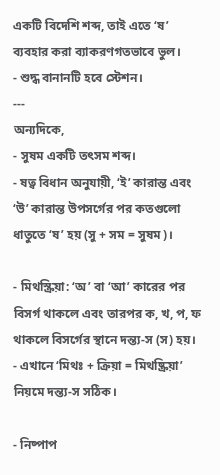একটি বিদেশি শব্দ, তাই এতে ‘ষ’ ব্যবহার করা ব্যাকরণগতভাবে ভুল।
- শুদ্ধ বানানটি হবে স্টেশন।
---
অন্যদিকে,
- সুষম একটি তৎসম শব্দ।
- ষত্ব বিধান অনুযায়ী, ‘ই’ কারান্ত এবং ‘উ’ কারান্ত উপসর্গের পর কতগুলো ধাতুতে ‘ষ’ হয় (সু + সম = সুষম)।

- মিথস্ক্রিয়া: ‘অ’ বা ‘আ’ কারের পর বিসর্গ থাকলে এবং তারপর ক, খ, প, ফ থাকলে বিসর্গের স্থানে দন্ত্য-স (স) হয়।
- এখানে ‘মিথঃ + ক্রিয়া = মিথষ্ক্রিয়া’ নিয়মে দন্ত্য-স সঠিক।

- নিষ্পাপ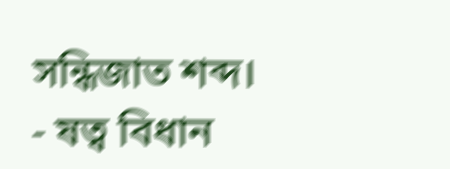সন্ধিজাত শব্দ।
- ষত্ব বিধান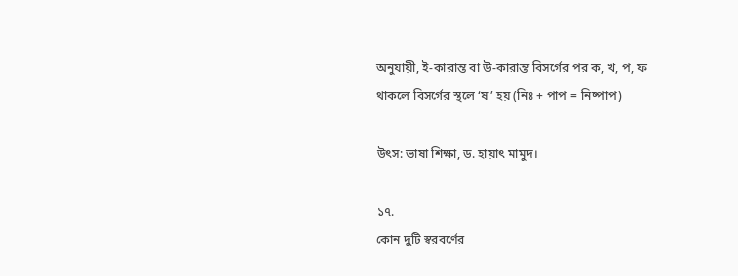অনুযায়ী, ই-কারান্ত বা উ-কারান্ত বিসর্গের পর ক, খ, প, ফ থাকলে বিসর্গের স্থলে ‘ষ’ হয় (নিঃ + পাপ = নিষ্পাপ)

উৎস: ভাষা শিক্ষা, ড. হায়াৎ মামুদ।

১৭.
কোন দুটি স্বরবর্ণের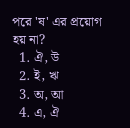পরে 'ষ' এর প্রয়োগ হয় না?
  1. ঐ, উ
  2. ই, ঋ
  3. অ, আ
  4. এ, ঐ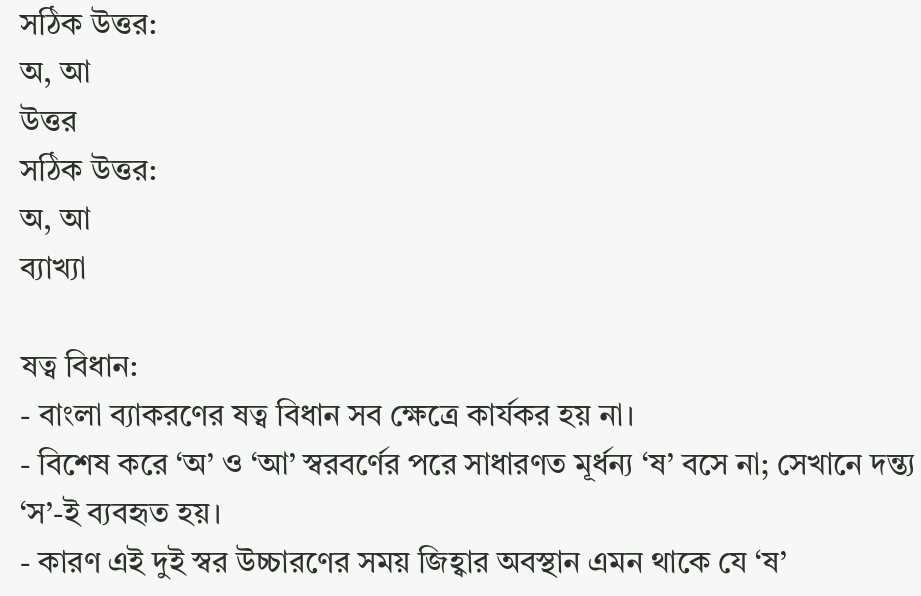সঠিক উত্তর:
অ, আ
উত্তর
সঠিক উত্তর:
অ, আ
ব্যাখ্যা

ষত্ব বিধান:
- বাংলা ব্যাকরণের ষত্ব বিধান সব ক্ষেত্রে কার্যকর হয় না।
- বিশেষ করে ‘অ’ ও ‘আ’ স্বরবর্ণের পরে সাধারণত মূর্ধন্য ‘ষ’ বসে না; সেখানে দন্ত্য ‘স’-ই ব্যবহৃত হয়।
- কারণ এই দুই স্বর উচ্চারণের সময় জিহ্বার অবস্থান এমন থাকে যে ‘ষ’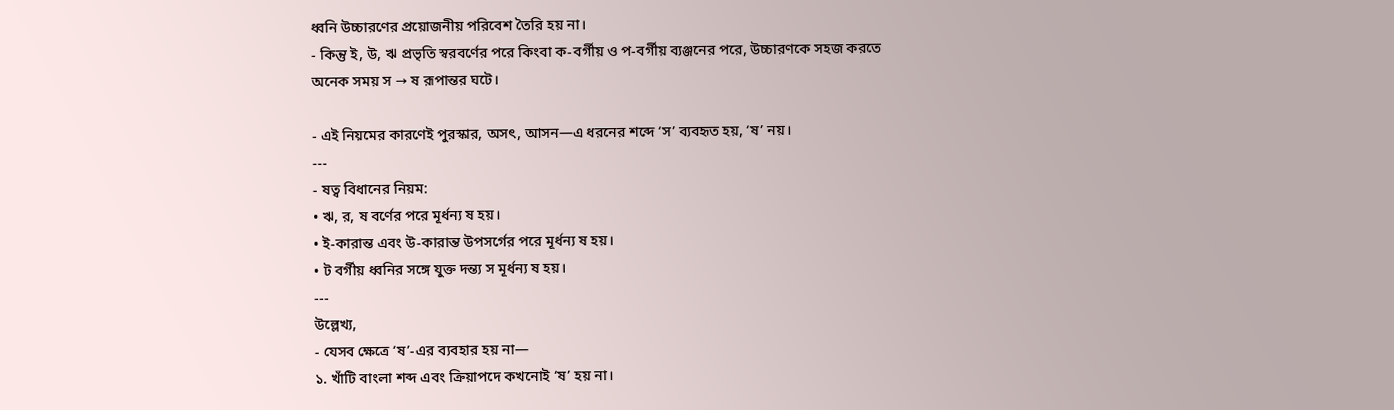ধ্বনি উচ্চারণের প্রয়োজনীয় পরিবেশ তৈরি হয় না।
- কিন্তু ই, উ, ঋ প্রভৃতি স্বরবর্ণের পরে কিংবা ক-বর্গীয় ও প-বর্গীয় ব্যঞ্জনের পরে, উচ্চারণকে সহজ করতে অনেক সময় স → ষ রূপান্তর ঘটে।

- এই নিয়মের কারণেই পুরস্কার, অসৎ, আসন—এ ধরনের শব্দে ‘স’ ব্যবহৃত হয়, ‘ষ’ নয়।
---
- ষত্ব বিধানের নিয়ম:
• ঋ, র, ষ বর্ণের পরে মূর্ধন্য ষ হয়।
• ই-কারান্ত এবং উ-কারান্ত উপসর্গের পরে মূর্ধন্য ষ হয়।
• ট বর্গীয় ধ্বনির সঙ্গে যুক্ত দন্ত্য স মূর্ধন্য ষ হয়।
---
উল্লেখ্য,
- যেসব ক্ষেত্রে ‘ষ’-এর ব্যবহার হয় না—
১. খাঁটি বাংলা শব্দ এবং ক্রিয়াপদে কখনোই ‘ষ’ হয় না।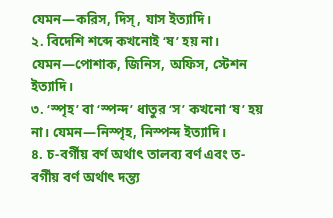যেমন—করিস, দিস্‌, যাস ইত্যাদি।
২. বিদেশি শব্দে কখনোই ‘ষ’ হয় না। যেমন—পোশাক, জিনিস, অফিস, স্টেশন ইত্যাদি।
৩. ‘স্পৃহ’ বা ‘স্পন্দ’ ধাতুর ‘স’ কখনো ‘ষ’ হয় না। যেমন—নিস্পৃহ, নিস্পন্দ ইত্যাদি।
৪. চ-বর্গীয় বর্ণ অর্থাৎ তালব্য বর্ণ এবং ত-বর্গীয় বর্ণ অর্থাৎ দন্ত্য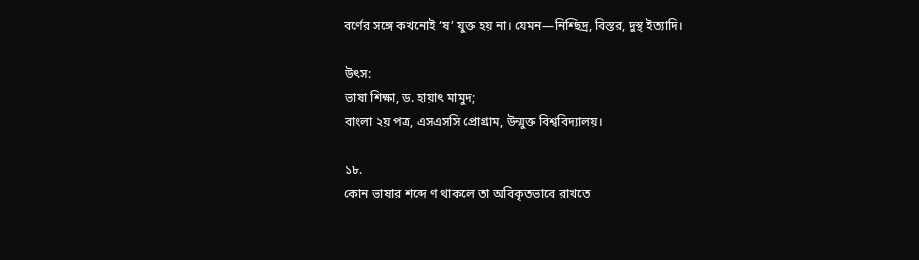বর্ণের সঙ্গে কখনোই ‘ষ’ যুক্ত হয় না। যেমন—নিশ্ছিদ্র, বিস্তর, দুস্থ ইত্যাদি।

উৎস:
ভাষা শিক্ষা, ড. হায়াৎ মামুদ;
বাংলা ২য় পত্র, এসএসসি প্রোগ্রাম, উন্মুক্ত বিশ্ববিদ্যালয়।

১৮.
কোন ভাষার শব্দে ণ থাকলে তা অবিকৃতভাবে রাখতে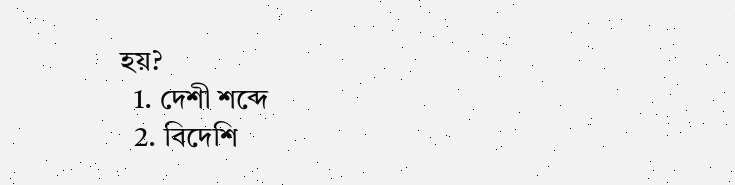হয়?
  1. দেশী শব্দে
  2. বিদেশি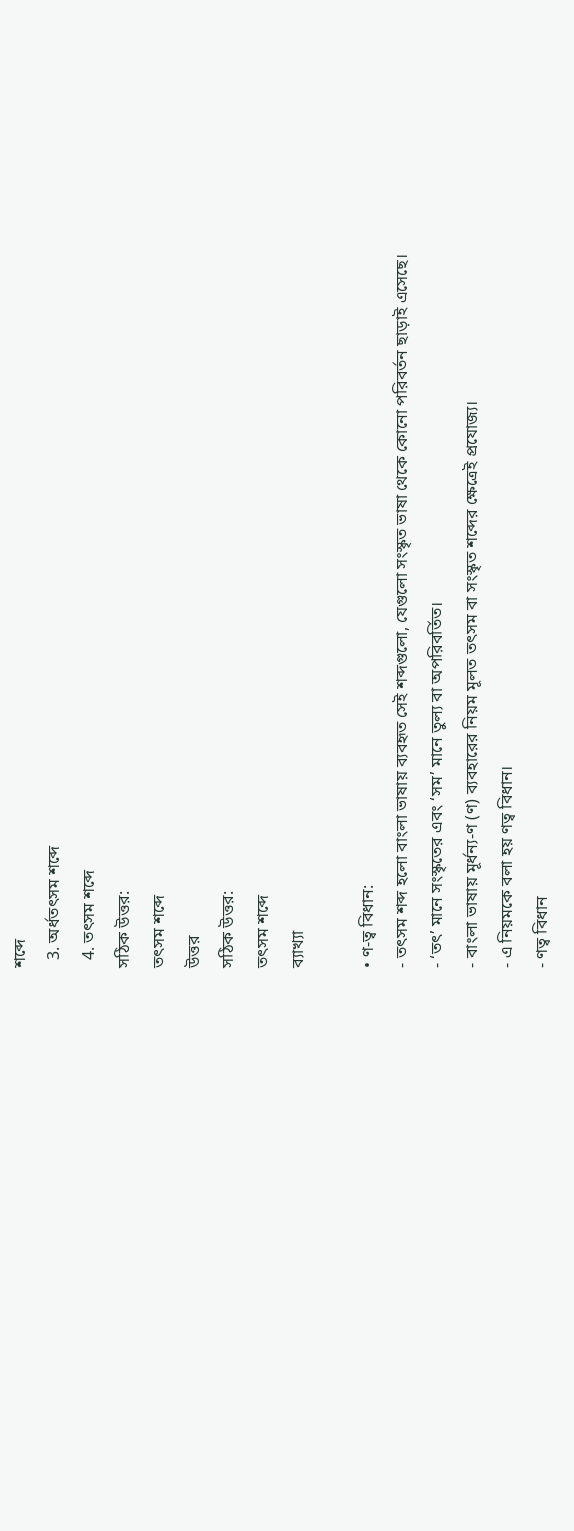শব্দে
  3. অর্ধতৎসম শব্দে
  4. তৎসম শব্দে
সঠিক উত্তর:
তৎসম শব্দে
উত্তর
সঠিক উত্তর:
তৎসম শব্দে
ব্যাখ্যা

• ণ-ত্ব বিধান:
- তৎসম শব্দ হলো বাংলা ভাষায় ব্যবহৃত সেই শব্দগুলো, যেগুলো সংস্কৃত ভাষা থেকে কোনো পরিবর্তন ছাড়াই এসেছে।
- ‘তৎ’ মানে সংস্কৃতের এবং ‘সম’ মানে তুল্য বা অপরিবর্তিত।
- বাংলা ভাষায় মূর্ধন্য-ণ (ণ) ব্যবহারের নিয়ম মূলত তৎসম বা সংস্কৃত শব্দের ক্ষেত্রেই প্রযোজ্য।
- এ নিয়মকে বলা হয় ণত্ব বিধান।
- ণত্ব বিধান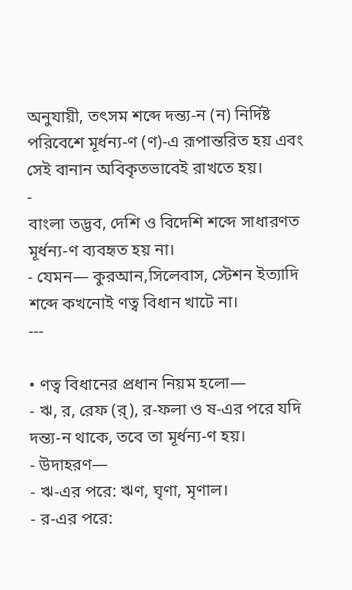অনুযায়ী, তৎসম শব্দে দন্ত্য-ন (ন) নির্দিষ্ট পরিবেশে মূর্ধন্য-ণ (ণ)-এ রূপান্তরিত হয় এবং সেই বানান অবিকৃতভাবেই রাখতে হয়।
-
বাংলা তদ্ভব, দেশি ও বিদেশি শব্দে সাধারণত মূর্ধন্য-ণ ব্যবহৃত হয় না।
- যেমন— কুরআন,সিলেবাস, স্টেশন ইত্যাদি শব্দে কখনোই ণত্ব বিধান খাটে না।
---

• ণত্ব বিধানের প্রধান নিয়ম হলো—
- ঋ, র, রেফ (র্), র-ফলা ও ষ-এর পরে যদি দন্ত্য-ন থাকে, তবে তা মূর্ধন্য-ণ হয়।
- উদাহরণ—
- ঋ-এর পরে: ঋণ, ঘৃণা, মৃণাল।
- র-এর পরে: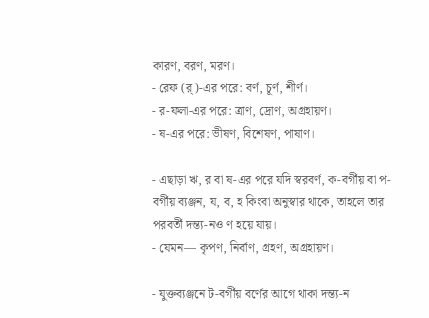কারণ, বরণ, মরণ।
- রেফ (র্)-এর পরে: বর্ণ, চূর্ণ, শীর্ণ।
- র-ফলা-এর পরে: ত্রাণ, দ্রোণ, অগ্রহায়ণ।
- ষ-এর পরে: ভীষণ, বিশেষণ, পাষাণ।

- এছাড়া ঋ, র বা ষ-এর পরে যদি স্বরবর্ণ, ক-বর্গীয় বা প-বর্গীয় ব্যঞ্জন, য, ব, হ কিংবা অনুস্বার থাকে, তাহলে তার পরবর্তী দন্ত্য-নও ণ হয়ে যায়।
- যেমন— কৃপণ, নির্বাণ, গ্রহণ, অগ্রহায়ণ।

- যুক্তব্যঞ্জনে ট-বর্গীয় বর্ণের আগে থাকা দন্ত্য-ন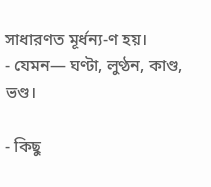সাধারণত মূর্ধন্য-ণ হয়।
- যেমন— ঘণ্টা, লুণ্ঠন, কাণ্ড, ভণ্ড।

- কিছু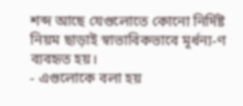শব্দ আছে যেগুলোতে কোনো নির্দিষ্ট নিয়ম ছাড়াই স্বাভাবিকভাবে মূর্ধন্য-ণ ব্যবহৃত হয়।
- এগুলোকে বলা হয়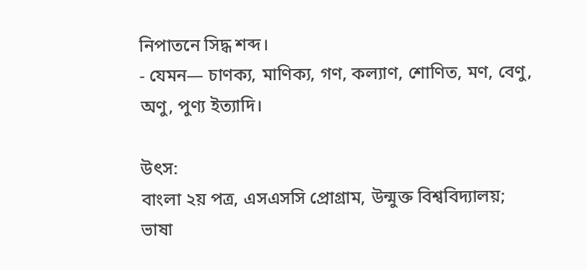নিপাতনে সিদ্ধ শব্দ।
- যেমন— চাণক্য, মাণিক্য, গণ, কল্যাণ, শোণিত, মণ, বেণু, অণু, পুণ্য ইত্যাদি।

উৎস:
বাংলা ২য় পত্র, এসএসসি প্রোগ্রাম, উন্মুক্ত বিশ্ববিদ্যালয়;
ভাষা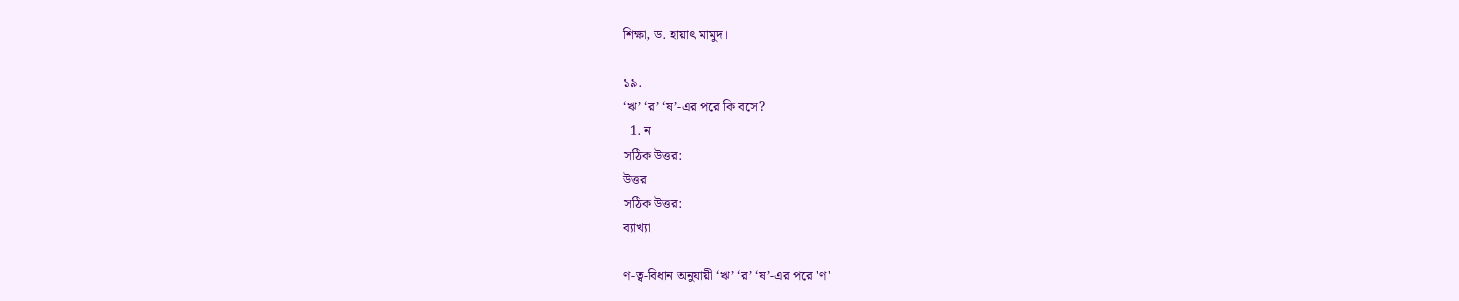শিক্ষা, ড. হায়াৎ মামুদ।

১৯.
‘ঋ’ ‘র’ ‘ষ’-এর পরে কি বসে?
  1. ন
সঠিক উত্তর:
উত্তর
সঠিক উত্তর:
ব্যাখ্যা

ণ-ত্ব-বিধান অনুযায়ী ‘ঋ’ ‘র’ ‘ষ’-এর পরে 'ণ'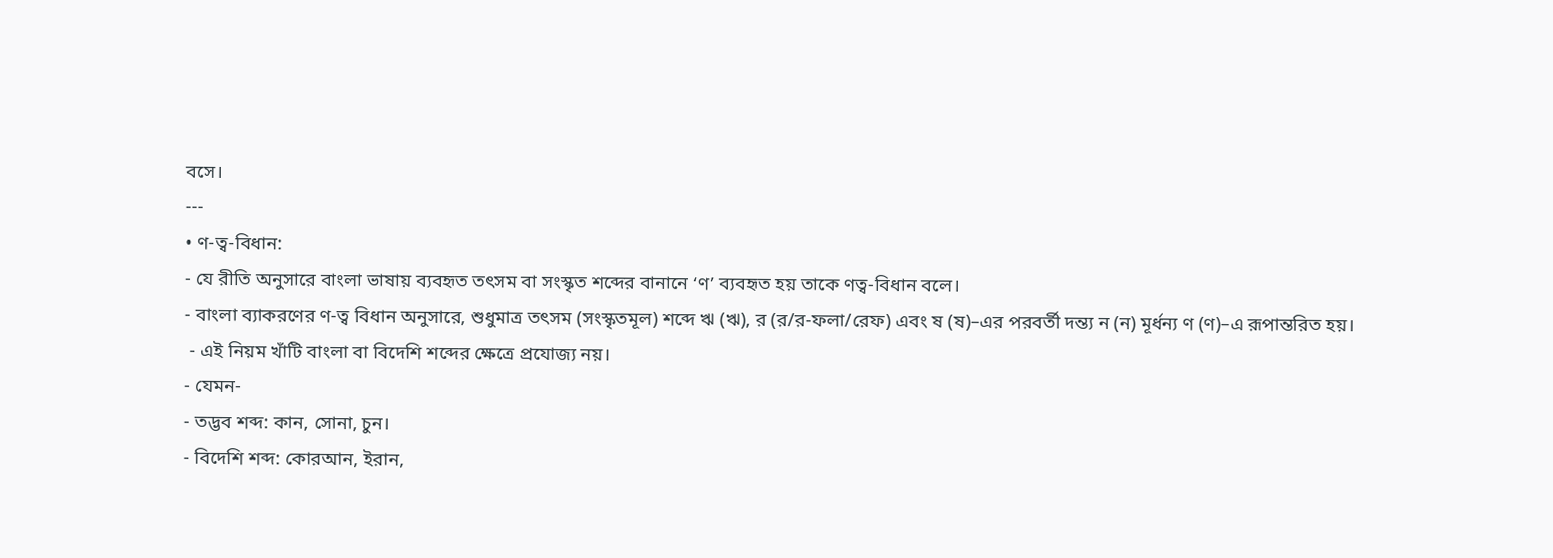বসে।
---
• ণ-ত্ব-বিধান:
- যে রীতি অনুসারে বাংলা ভাষায় ব্যবহৃত তৎসম বা সংস্কৃত শব্দের বানানে ‘ণ’ ব্যবহৃত হয় তাকে ণত্ব-বিধান বলে।
- বাংলা ব্যাকরণের ণ-ত্ব বিধান অনুসারে, শুধুমাত্র তৎসম (সংস্কৃতমূল) শব্দে ঋ (ঋ), র (র/র-ফলা/রেফ) এবং ষ (ষ)–এর পরবর্তী দন্ত্য ন (ন) মূর্ধন্য ণ (ণ)–এ রূপান্তরিত হয়।
 - এই নিয়ম খাঁটি বাংলা বা বিদেশি শব্দের ক্ষেত্রে প্রযোজ্য নয়।
- যেমন-
- তদ্ভব শব্দ: কান, সোনা, চুন।
- বিদেশি শব্দ: কোরআন, ইরান,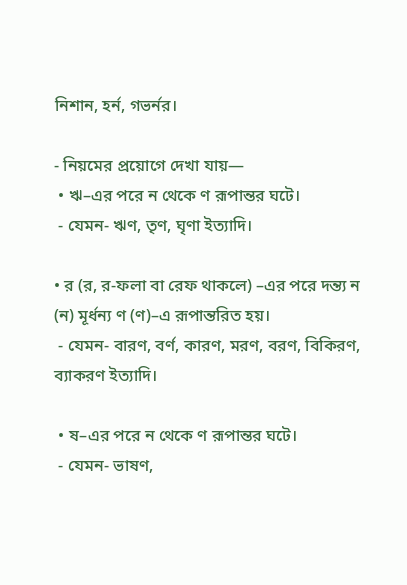নিশান, হর্ন, গভর্নর।

- নিয়মের প্রয়োগে দেখা যায়—
 • ঋ–এর পরে ন থেকে ণ রূপান্তর ঘটে।
 - যেমন- ঋণ, তৃণ, ঘৃণা ইত্যাদি।

• র (র, র-ফলা বা রেফ থাকলে) –এর পরে দন্ত্য ন (ন) মূর্ধন্য ণ (ণ)–এ রূপান্তরিত হয়।
 - যেমন- বারণ, বর্ণ, কারণ, মরণ, বরণ, বিকিরণ, ব্যাকরণ ইত্যাদি।

 • ষ–এর পরে ন থেকে ণ রূপান্তর ঘটে।
 - যেমন- ভাষণ,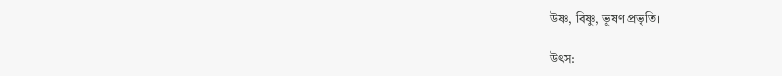উষ্ণ, বিষ্ণু, ভূষণ প্রভৃতি।

উৎস: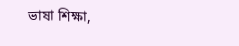ভাষা শিক্ষা,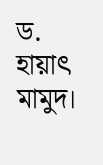ড. হায়াৎ মামুদ।